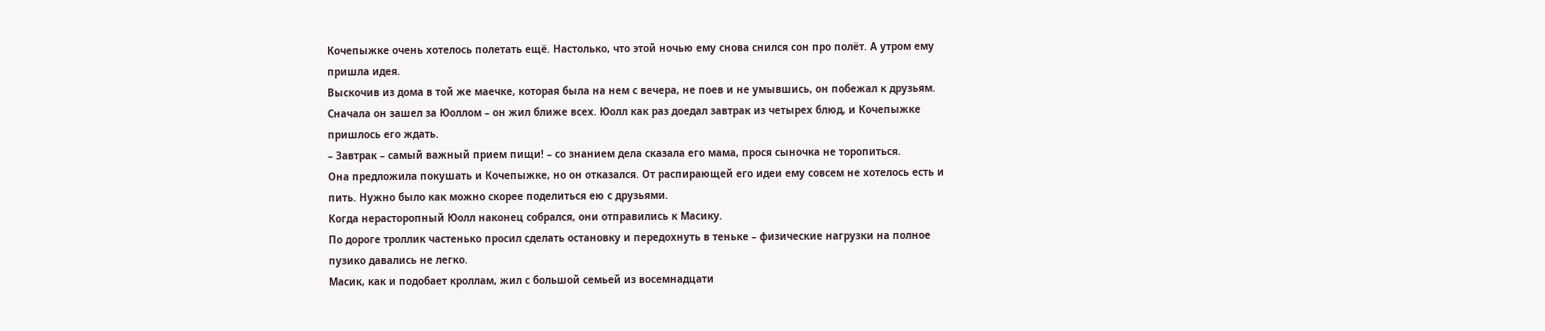Кочепыжке очень хотелось полетать ещё. Настолько, что этой ночью ему снова снился сон про полёт. А утром ему пришла идея.
Выскочив из дома в той же маечке, которая была на нем с вечера, не поев и не умывшись, он побежал к друзьям. Сначала он зашел за Юоллом – он жил ближе всех. Юолл как раз доедал завтрак из четырех блюд, и Кочепыжке пришлось его ждать.
– Завтрак – самый важный прием пищи! – со знанием дела сказала его мама, прося сыночка не торопиться.
Она предложила покушать и Кочепыжке, но он отказался. От распирающей его идеи ему совсем не хотелось есть и пить. Нужно было как можно скорее поделиться ею с друзьями.
Когда нерасторопный Юолл наконец собрался, они отправились к Масику.
По дороге троллик частенько просил сделать остановку и передохнуть в теньке – физические нагрузки на полное пузико давались не легко.
Масик, как и подобает кроллам, жил с большой семьей из восемнадцати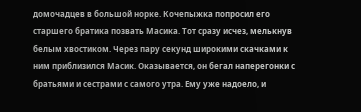домочадцев в большой норке. Кочепыжка попросил его старшего братика позвать Масика. Тот сразу исчез, мелькнув белым хвостиком. Через пару секунд широкими скачками к ним приблизился Масик. Оказывается, он бегал наперегонки с братьями и сестрами с самого утра. Ему уже надоело, и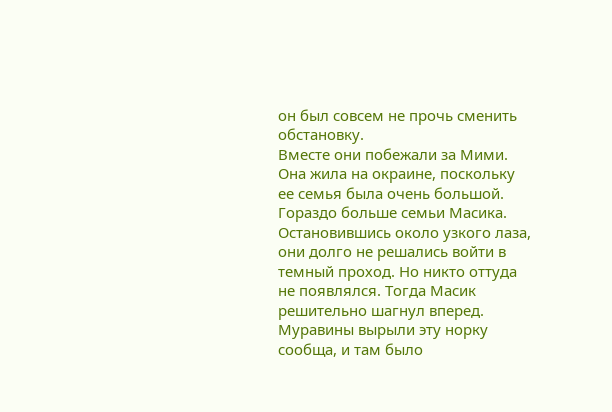он был совсем не прочь сменить обстановку.
Вместе они побежали за Мими. Она жила на окраине, поскольку ее семья была очень большой. Гораздо больше семьи Масика. Остановившись около узкого лаза, они долго не решались войти в темный проход. Но никто оттуда не появлялся. Тогда Масик решительно шагнул вперед.
Муравины вырыли эту норку сообща, и там было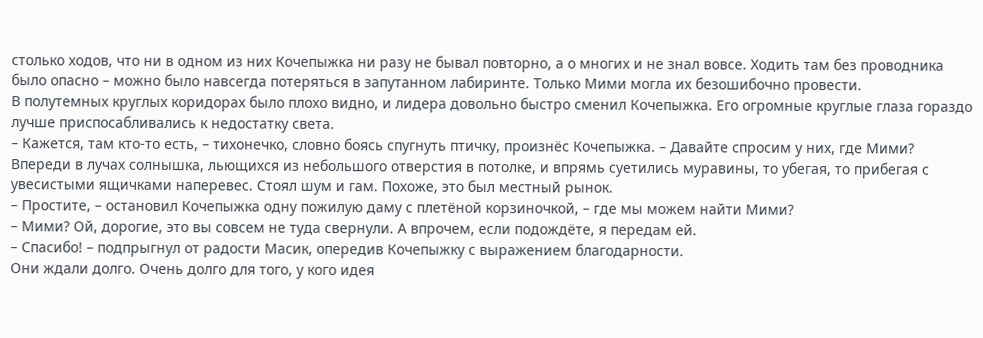столько ходов, что ни в одном из них Кочепыжка ни разу не бывал повторно, а о многих и не знал вовсе. Ходить там без проводника было опасно – можно было навсегда потеряться в запутанном лабиринте. Только Мими могла их безошибочно провести.
В полутемных круглых коридорах было плохо видно, и лидера довольно быстро сменил Кочепыжка. Его огромные круглые глаза гораздо лучше приспосабливались к недостатку света.
– Кажется, там кто-то есть, – тихонечко, словно боясь спугнуть птичку, произнёс Кочепыжка. – Давайте спросим у них, где Мими?
Впереди в лучах солнышка, льющихся из небольшого отверстия в потолке, и впрямь суетились муравины, то убегая, то прибегая с увесистыми ящичками наперевес. Стоял шум и гам. Похоже, это был местный рынок.
– Простите, – остановил Кочепыжка одну пожилую даму с плетёной корзиночкой, – где мы можем найти Мими?
– Мими? Ой, дорогие, это вы совсем не туда свернули. А впрочем, если подождёте, я передам ей.
– Спасибо! – подпрыгнул от радости Масик, опередив Кочепыжку с выражением благодарности.
Они ждали долго. Очень долго для того, у кого идея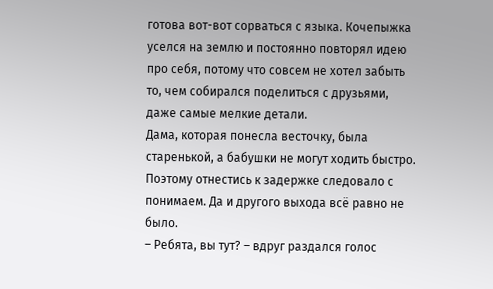готова вот-вот сорваться с языка. Кочепыжка уселся на землю и постоянно повторял идею про себя, потому что совсем не хотел забыть то, чем собирался поделиться с друзьями, даже самые мелкие детали.
Дама, которая понесла весточку, была старенькой, а бабушки не могут ходить быстро. Поэтому отнестись к задержке следовало с понимаем. Да и другого выхода всё равно не было.
– Ребята, вы тут? – вдруг раздался голос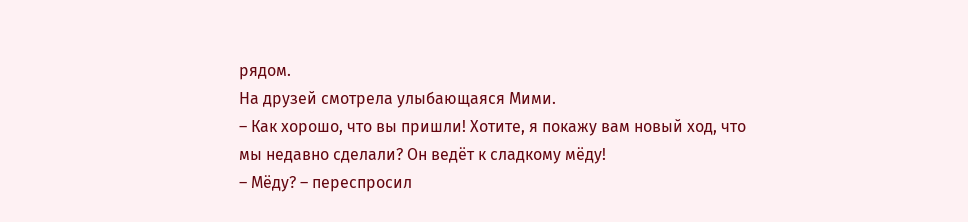рядом.
На друзей смотрела улыбающаяся Мими.
– Как хорошо, что вы пришли! Хотите, я покажу вам новый ход, что мы недавно сделали? Он ведёт к сладкому мёду!
– Мёду? – переспросил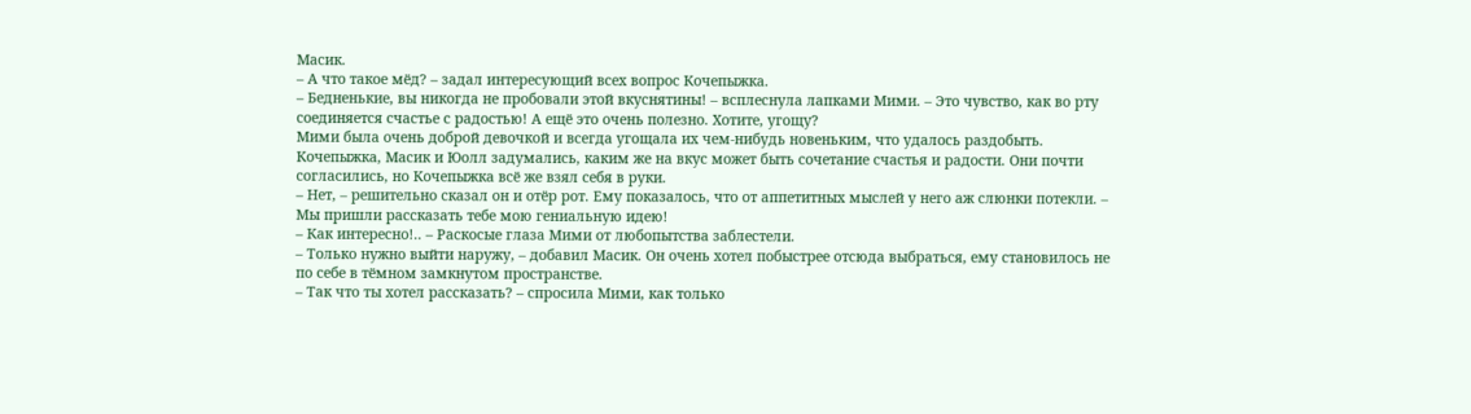Масик.
– А что такое мёд? – задал интересующий всех вопрос Кочепыжка.
– Бедненькие, вы никогда не пробовали этой вкуснятины! – всплеснула лапками Мими. – Это чувство, как во рту соединяется счастье с радостью! А ещё это очень полезно. Хотите, угощу?
Мими была очень доброй девочкой и всегда угощала их чем-нибудь новеньким, что удалось раздобыть.
Кочепыжка, Масик и Юолл задумались, каким же на вкус может быть сочетание счастья и радости. Они почти согласились, но Кочепыжка всё же взял себя в руки.
– Нет, – решительно сказал он и отёр рот. Ему показалось, что от аппетитных мыслей у него аж слюнки потекли. – Мы пришли рассказать тебе мою гениальную идею!
– Как интересно!.. – Раскосые глаза Мими от любопытства заблестели.
– Только нужно выйти наружу, – добавил Масик. Он очень хотел побыстрее отсюда выбраться, ему становилось не по себе в тёмном замкнутом пространстве.
– Так что ты хотел рассказать? – спросила Мими, как только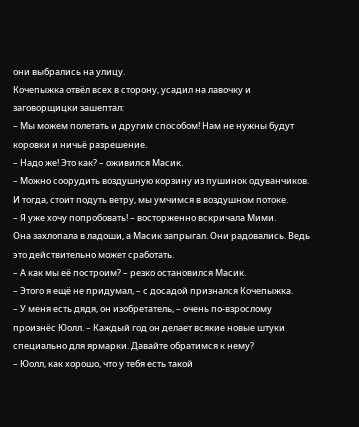они выбрались на улицу.
Кочепыжка отвёл всех в сторону, усадил на лавочку и заговорщицки зашептал:
– Мы можем полетать и другим способом! Нам не нужны будут коровки и ничьё разрешение.
– Надо же! Это как? – оживился Масик.
– Можно соорудить воздушную корзину из пушинок одуванчиков. И тогда, стоит подуть ветру, мы умчимся в воздушном потоке.
– Я уже хочу попробовать! – восторженно вскричала Мими.
Она захлопала в ладоши, а Масик запрыгал. Они радовались. Ведь это действительно может сработать.
– А как мы её построим? – резко остановился Масик.
– Этого я ещё не придумал, – с досадой признался Кочепыжка.
– У меня есть дядя, он изобретатель, – очень по-взрослому произнёс Юолл. – Каждый год он делает всякие новые штуки специально для ярмарки. Давайте обратимся к нему?
– Юолл, как хорошо, что у тебя есть такой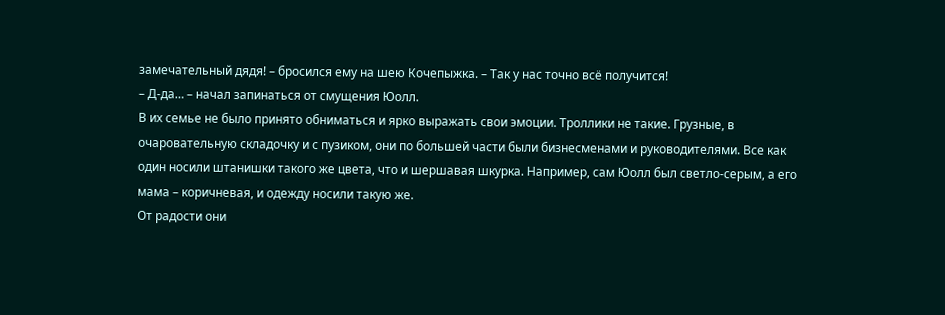замечательный дядя! – бросился ему на шею Кочепыжка. – Так у нас точно всё получится!
– Д-да… – начал запинаться от смущения Юолл.
В их семье не было принято обниматься и ярко выражать свои эмоции. Троллики не такие. Грузные, в очаровательную складочку и с пузиком, они по большей части были бизнесменами и руководителями. Все как один носили штанишки такого же цвета, что и шершавая шкурка. Например, сам Юолл был светло-серым, а его мама – коричневая, и одежду носили такую же.
От радости они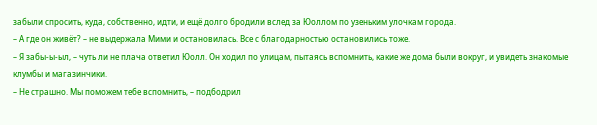забыли спросить, куда, собственно, идти, и ещё долго бродили вслед за Юоллом по узеньким улочкам города.
– А где он живёт? – не выдержала Мими и остановилась. Все с благодарностью остановились тоже.
– Я забы-ы-ыл, – чуть ли не плача ответил Юолл. Он ходил по улицам, пытаясь вспомнить, какие же дома были вокруг, и увидеть знакомые клумбы и магазинчики.
– Не страшно. Мы поможем тебе вспомнить, – подбодрил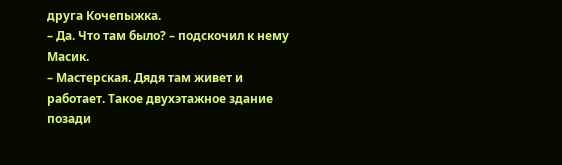друга Кочепыжка.
– Да. Что там было? – подскочил к нему Масик.
– Мастерская. Дядя там живет и работает. Такое двухэтажное здание позади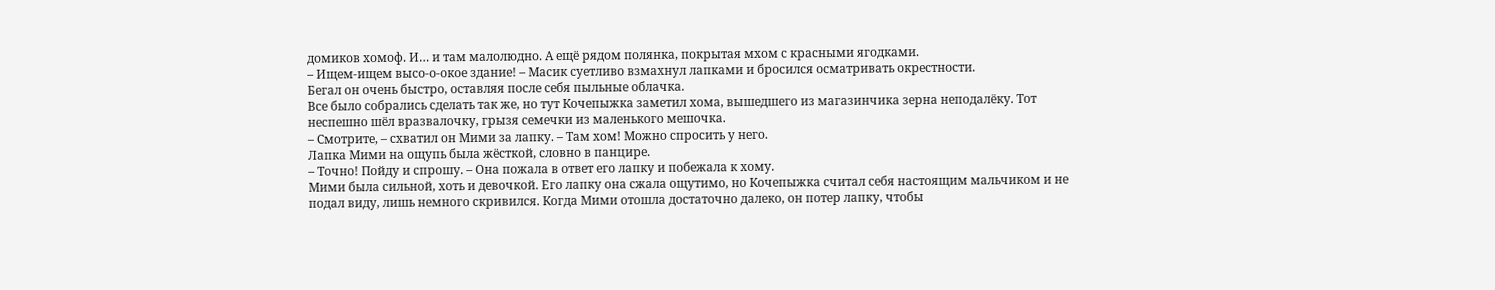домиков хомоф. И… и там малолюдно. А ещё рядом полянка, покрытая мхом с красными ягодками.
– Ищем-ищем высо-о-окое здание! – Масик суетливо взмахнул лапками и бросился осматривать окрестности.
Бегал он очень быстро, оставляя после себя пыльные облачка.
Все было собрались сделать так же, но тут Кочепыжка заметил хома, вышедшего из магазинчика зерна неподалёку. Тот неспешно шёл вразвалочку, грызя семечки из маленького мешочка.
– Смотрите, – схватил он Мими за лапку. – Там хом! Можно спросить у него.
Лапка Мими на ощупь была жёсткой, словно в панцире.
– Точно! Пойду и спрошу. – Она пожала в ответ его лапку и побежала к хому.
Мими была сильной, хоть и девочкой. Его лапку она сжала ощутимо, но Кочепыжка считал себя настоящим мальчиком и не подал виду, лишь немного скривился. Когда Мими отошла достаточно далеко, он потер лапку, чтобы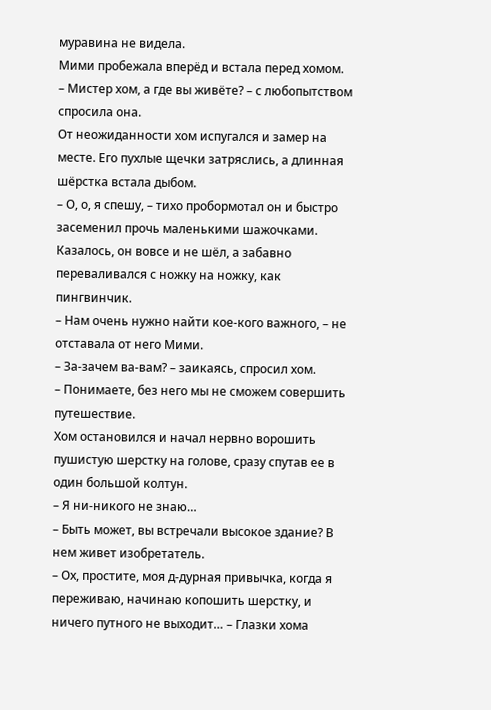муравина не видела.
Мими пробежала вперёд и встала перед хомом.
– Мистер хом, а где вы живёте? – с любопытством спросила она.
От неожиданности хом испугался и замер на месте. Его пухлые щечки затряслись, а длинная шёрстка встала дыбом.
– О, о, я спешу, – тихо пробормотал он и быстро засеменил прочь маленькими шажочками.
Казалось, он вовсе и не шёл, а забавно переваливался с ножку на ножку, как пингвинчик.
– Нам очень нужно найти кое-кого важного, – не отставала от него Мими.
– За-зачем ва-вам? – заикаясь, спросил хом.
– Понимаете, без него мы не сможем совершить путешествие.
Хом остановился и начал нервно ворошить пушистую шерстку на голове, сразу спутав ее в один большой колтун.
– Я ни-никого не знаю…
– Быть может, вы встречали высокое здание? В нем живет изобретатель.
– Ох, простите, моя д-дурная привычка, когда я переживаю, начинаю копошить шерстку, и ничего путного не выходит… – Глазки хома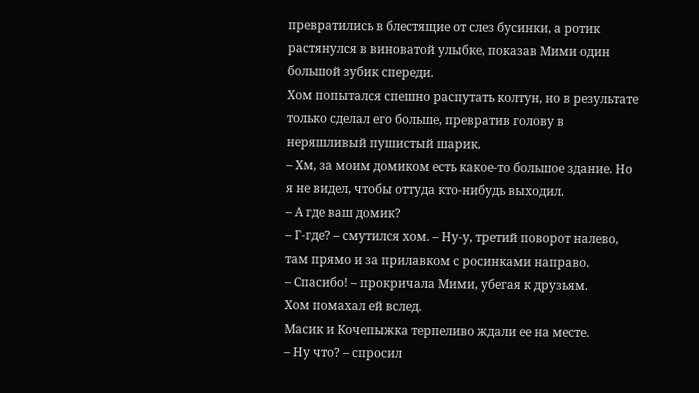превратились в блестящие от слез бусинки, а ротик растянулся в виноватой улыбке, показав Мими один большой зубик спереди.
Хом попытался спешно распутать колтун, но в результате только сделал его больше, превратив голову в неряшливый пушистый шарик.
– Хм, за моим домиком есть какое-то большое здание. Но я не видел, чтобы оттуда кто-нибудь выходил.
– А где ваш домик?
– Г-где? – смутился хом. – Ну-у, третий поворот налево, там прямо и за прилавком с росинками направо.
– Спасибо! – прокричала Мими, убегая к друзьям.
Хом помахал ей вслед.
Масик и Кочепыжка терпеливо ждали ее на месте.
– Ну что? – спросил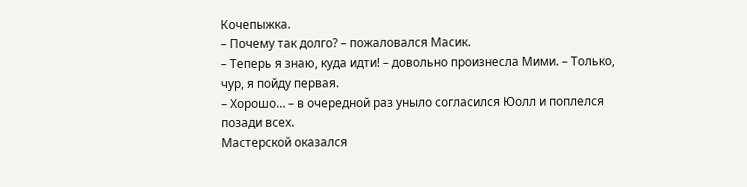Кочепыжка.
– Почему так долго? – пожаловался Масик.
– Теперь я знаю, куда идти! – довольно произнесла Мими. – Только, чур, я пойду первая.
– Хорошо… – в очередной раз уныло согласился Юолл и поплелся позади всех.
Мастерской оказался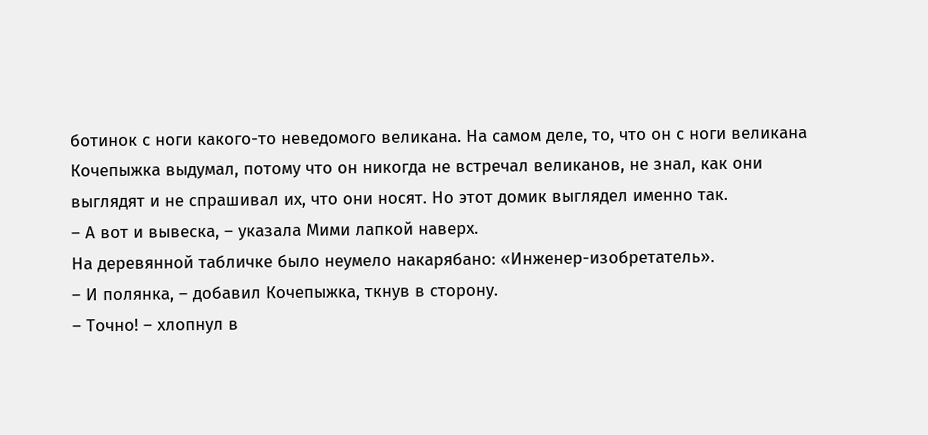ботинок с ноги какого-то неведомого великана. На самом деле, то, что он с ноги великана Кочепыжка выдумал, потому что он никогда не встречал великанов, не знал, как они выглядят и не спрашивал их, что они носят. Но этот домик выглядел именно так.
– А вот и вывеска, – указала Мими лапкой наверх.
На деревянной табличке было неумело накарябано: «Инженер-изобретатель».
– И полянка, – добавил Кочепыжка, ткнув в сторону.
– Точно! – хлопнул в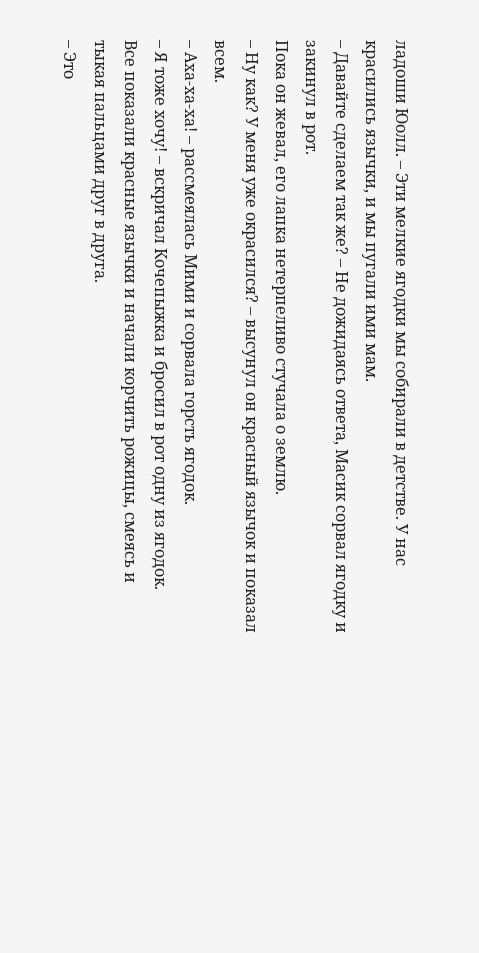ладоши Юолл. – Эти мелкие ягодки мы собирали в детстве. У нас красились язычки, и мы пугали ими мам.
– Давайте сделаем так же? – Не дожидаясь ответа, Масик сорвал ягодку и закинул в рот.
Пока он жевал, его лапка нетерпеливо стучала о землю.
– Ну как? У меня уже окрасился? – высунул он красный язычок и показал всем.
– Аха-ха-ха! – рассмеялась Мими и сорвала горсть ягодок.
– Я тоже хочу! – вскричал Кочепыжка и бросил в рот одну из ягодок.
Все показали красные язычки и начали корчить рожицы, смеясь и тыкая пальцами друг в друга.
– Это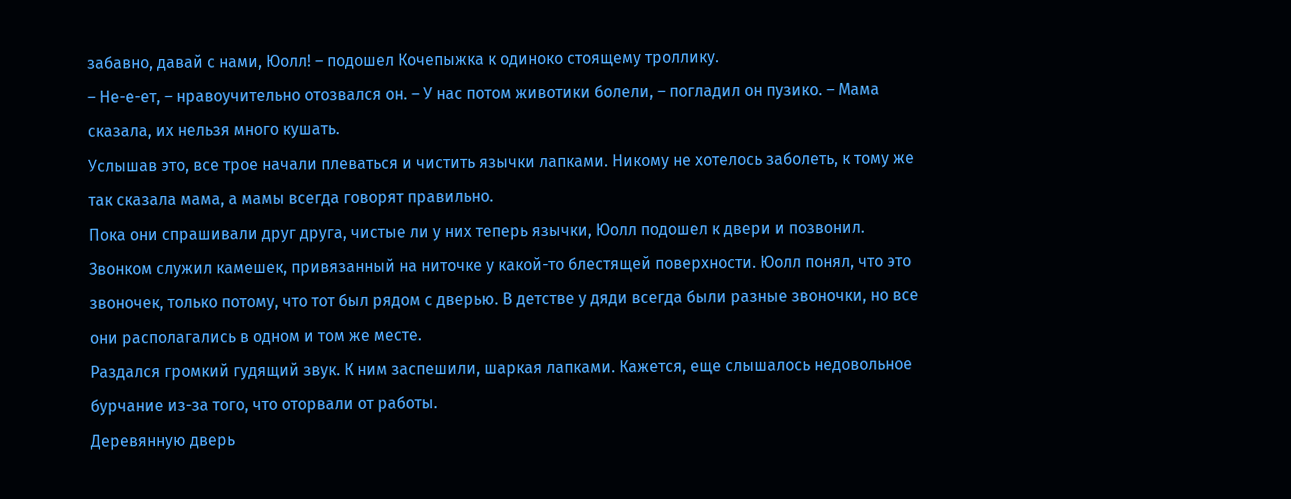забавно, давай с нами, Юолл! – подошел Кочепыжка к одиноко стоящему троллику.
– Не-е-ет, – нравоучительно отозвался он. – У нас потом животики болели, – погладил он пузико. – Мама сказала, их нельзя много кушать.
Услышав это, все трое начали плеваться и чистить язычки лапками. Никому не хотелось заболеть, к тому же так сказала мама, а мамы всегда говорят правильно.
Пока они спрашивали друг друга, чистые ли у них теперь язычки, Юолл подошел к двери и позвонил. Звонком служил камешек, привязанный на ниточке у какой-то блестящей поверхности. Юолл понял, что это звоночек, только потому, что тот был рядом с дверью. В детстве у дяди всегда были разные звоночки, но все они располагались в одном и том же месте.
Раздался громкий гудящий звук. К ним заспешили, шаркая лапками. Кажется, еще слышалось недовольное бурчание из-за того, что оторвали от работы.
Деревянную дверь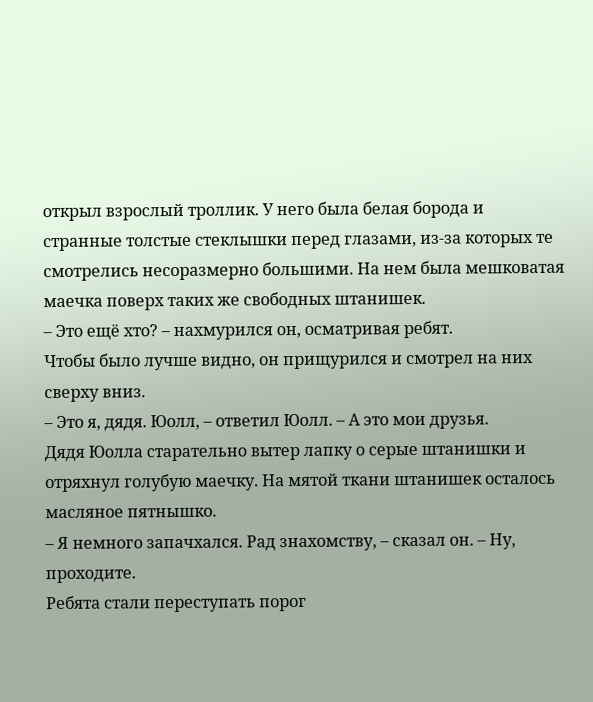открыл взрослый троллик. У него была белая борода и странные толстые стеклышки перед глазами, из-за которых те смотрелись несоразмерно большими. На нем была мешковатая маечка поверх таких же свободных штанишек.
– Это ещё хто? – нахмурился он, осматривая ребят.
Чтобы было лучше видно, он прищурился и смотрел на них сверху вниз.
– Это я, дядя. Юолл, – ответил Юолл. – А это мои друзья.
Дядя Юолла старательно вытер лапку о серые штанишки и отряхнул голубую маечку. На мятой ткани штанишек осталось масляное пятнышко.
– Я немного запачхался. Рад знахомству, – сказал он. – Ну, проходите.
Ребята стали переступать порог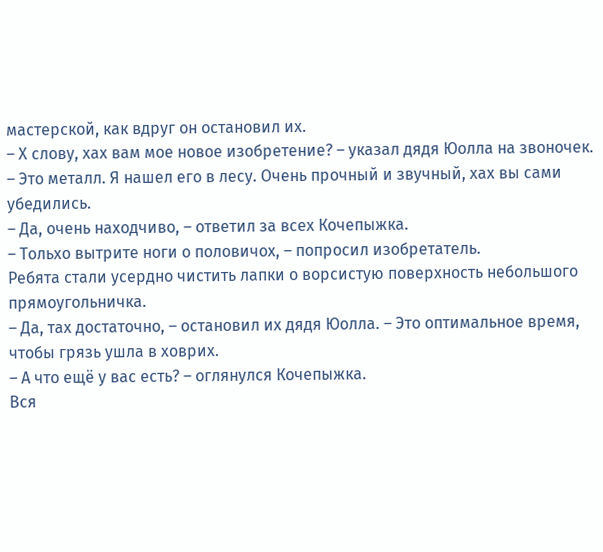мастерской, как вдруг он остановил их.
– Х слову, хах вам мое новое изобретение? – указал дядя Юолла на звоночек. – Это металл. Я нашел его в лесу. Очень прочный и звучный, хах вы сами убедились.
– Да, очень находчиво, – ответил за всех Кочепыжка.
– Тольхо вытрите ноги о половичох, – попросил изобретатель.
Ребята стали усердно чистить лапки о ворсистую поверхность небольшого прямоугольничка.
– Да, тах достаточно, – остановил их дядя Юолла. – Это оптимальное время, чтобы грязь ушла в ховрих.
– А что ещё у вас есть? – оглянулся Кочепыжка.
Вся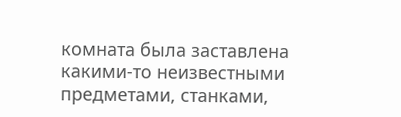комната была заставлена какими-то неизвестными предметами, станками,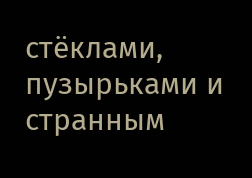стёклами, пузырьками и странным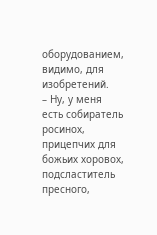оборудованием, видимо, для изобретений.
– Ну, у меня есть собиратель росинох, прицепчих для божьих хоровох, подсластитель пресного,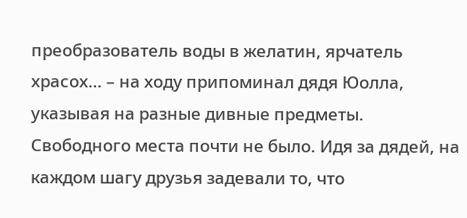преобразователь воды в желатин, ярчатель храсох… – на ходу припоминал дядя Юолла, указывая на разные дивные предметы.
Свободного места почти не было. Идя за дядей, на каждом шагу друзья задевали то, что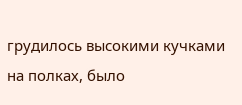грудилось высокими кучками на полках, было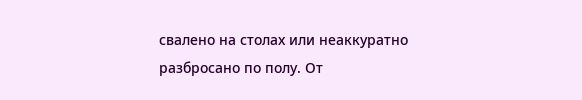свалено на столах или неаккуратно разбросано по полу. От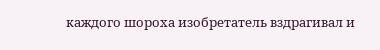каждого шороха изобретатель вздрагивал и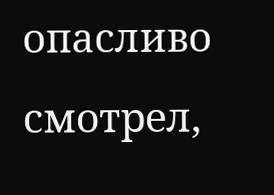опасливо смотрел,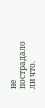не пострадало ли что.